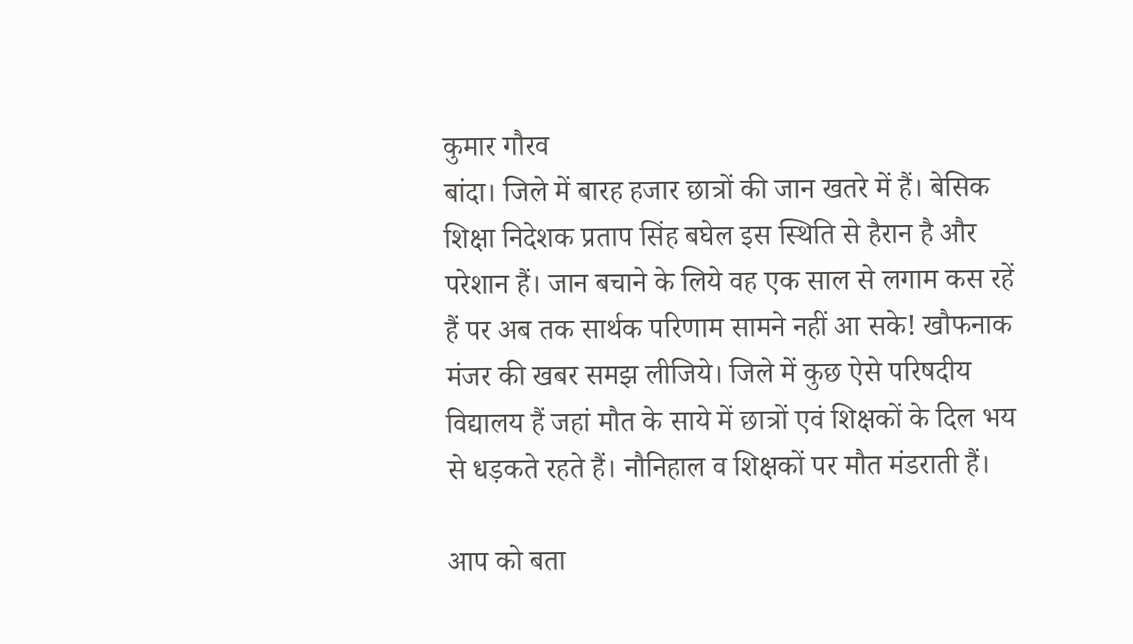कुमार गौरव
बांदा। जिले में बारह हजार छात्रों की जान खतरे में हैं। बेसिक शिक्षा निदेशक प्रताप सिंह बघेल इस स्थिति से हैरान है और परेशान हैं। जान बचाने के लिये वह एक साल से लगाम कस रहें हैं पर अब तक सार्थक परिणाम सामने नहीं आ सके! खौफनाक मंजर की खबर समझ लीजिये। जिले में कुछ ऐसे परिषदीय विद्यालय हैं जहां मौत के साये में छात्रों एवं शिक्षकों के दिल भय से धड़कते रहते हैं। नौनिहाल व शिक्षकों पर मौत मंडराती हैं।

आप को बता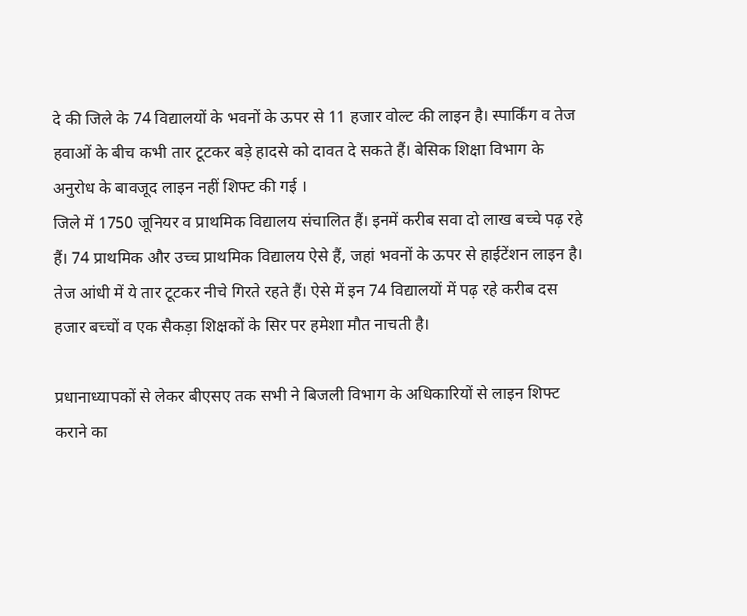दे की जिले के 74 विद्यालयों के भवनों के ऊपर से 11 हजार वोल्ट की लाइन है। स्पार्किंग व तेज हवाओं के बीच कभी तार टूटकर बड़े हादसे को दावत दे सकते हैं। बेसिक शिक्षा विभाग के अनुरोध के बावजूद लाइन नहीं शिफ्ट की गई ।
जिले में 1750 जूनियर व प्राथमिक विद्यालय संचालित हैं। इनमें करीब सवा दो लाख बच्चे पढ़ रहे हैं। 74 प्राथमिक और उच्च प्राथमिक विद्यालय ऐसे हैं, जहां भवनों के ऊपर से हाईटेंशन लाइन है। तेज आंधी में ये तार टूटकर नीचे गिरते रहते हैं। ऐसे में इन 74 विद्यालयों में पढ़ रहे करीब दस हजार बच्चों व एक सैकड़ा शिक्षकों के सिर पर हमेशा मौत नाचती है।

प्रधानाध्यापकों से लेकर बीएसए तक सभी ने बिजली विभाग के अधिकारियों से लाइन शिफ्ट कराने का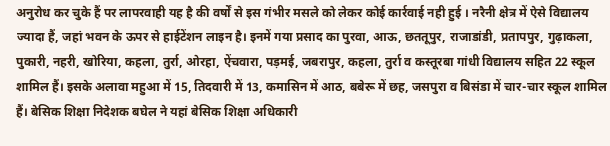अनुरोध कर चुके हैं पर लापरवाही यह है की वर्षों से इस गंभीर मसले को लेकर कोई कार्रवाई नही हुई । नरैनी क्षेत्र में ऐसे विद्यालय ज्यादा हैं, जहां भवन के ऊपर से हाईटेंशन लाइन है। इनमें गया प्रसाद का पुरवा, आऊ, छततूपुर, राजाडांडी, प्रतापपुर, गुढ़ाकला, पुकारी, नहरी, खोरिया, कहला, तुर्रा, ओरहा, ऐंचवारा, पड़मई, जबरापुर, कहला, तुर्रा व कस्तूरबा गांधी विद्यालय सहित 22 स्कूल शामिल हैं। इसके अलावा महुआ में 15, तिदवारी में 13, कमासिन में आठ, बबेरू में छह, जसपुरा व बिसंडा में चार-चार स्कूल शामिल हैं। बेसिक शिक्षा निदेशक बघेल ने यहां बेसिक शिक्षा अधिकारी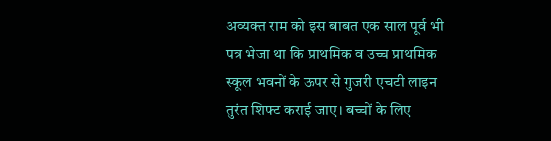अव्यक्त राम को इस बाबत एक साल पूर्व भी पत्र भेजा था कि प्राथमिक व उच्च प्राथमिक स्कूल भवनों के ऊपर से गुजरी एचटी लाइन तुरंत शिफ्ट कराई जाए। बच्चों के लिए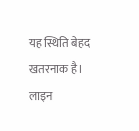यह स्थिति बेहद खतरनाक है। लाइन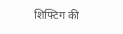शिफ्टिग की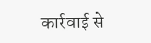कार्रवाई से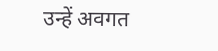उन्हें अवगत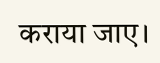कराया जाए।